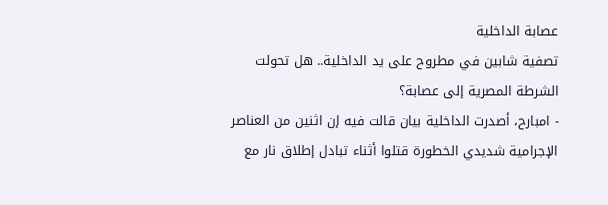عصابة الداخلية
تصفية شابين في مطروح على يد الداخلية.. هل تحولت الشرطة المصرية إلى عصابة؟
- امبارح، أصدرت الداخلية بيان قالت فيه إن اثنين من العناصر الإجرامية شديدي الخطورة قتلوا أثناء تبادل إطلاق نار مع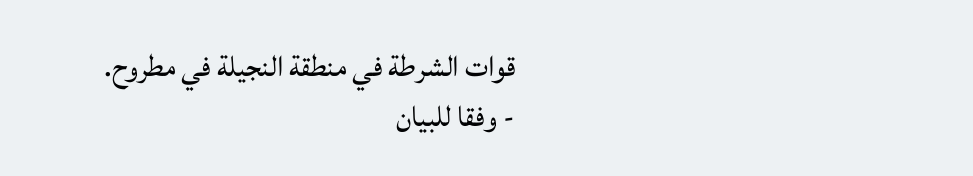قوات الشرطة في منطقة النجيلة في مطروح.
- وفقا للبيان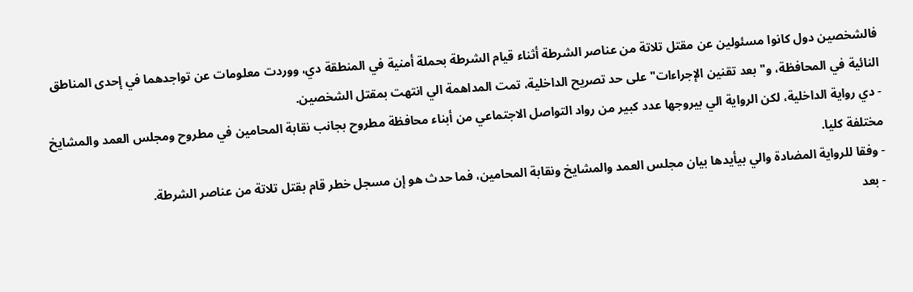فالشخصين دول كانوا مسئولين عن مقتل تلاتة من عناصر الشرطة أثناء قيام الشرطة بحملة أمنية في المنطقة دي، ووردت معلومات عن تواجدهما في إحدى المناطق النائية في المحافظة، و"بعد تقنين الإجراءات" على حد تصريح الداخلية، تمت المداهمة الي انتهت بمقتل الشخصين.
- دي رواية الداخلية، لكن الرواية الي بيروجها عدد كبير من رواد التواصل الاجتماعي من أبناء محافظة مطروح بجانب نقابة المحامين في مطروح ومجلس العمد والمشايخ مختلفة كليا.
- وفقا للرواية المضادة والي بيأيدها بيان مجلس العمد والمشايخ ونقابة المحامين، فما حدث هو إن مسجل خطر قام بقتل تلاتة من عناصر الشرطة.
- بعد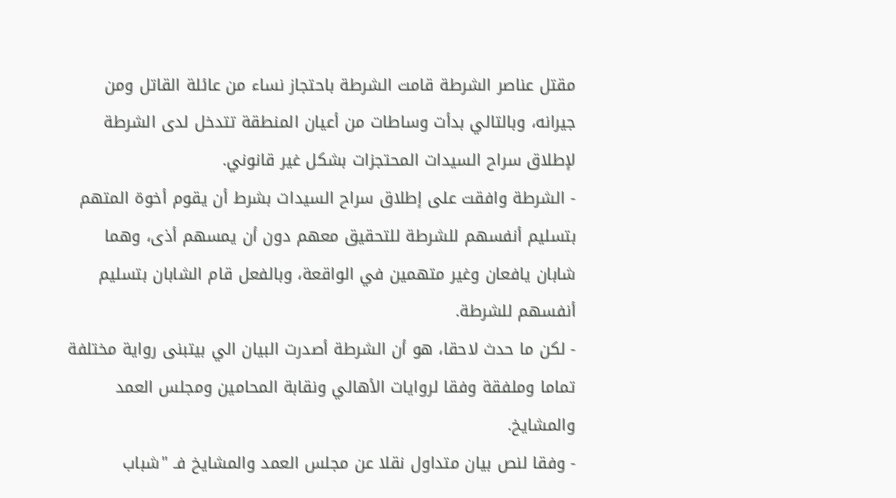مقتل عناصر الشرطة قامت الشرطة باحتجاز نساء من عائلة القاتل ومن جيرانه، وبالتالي بدأت وساطات من أعيان المنطقة تتدخل لدى الشرطة لإطلاق سراح السيدات المحتجزات بشكل غير قانوني.
- الشرطة وافقت على إطلاق سراح السيدات بشرط أن يقوم أخوة المتهم بتسليم أنفسهم للشرطة للتحقيق معهم دون أن يمسهم أذى، وهما شابان يافعان وغير متهمين في الواقعة، وبالفعل قام الشابان بتسليم أنفسهم للشرطة.
- لكن ما حدث لاحقا، هو أن الشرطة أصدرت البيان الي بيتبنى رواية مختلفة تماما وملفقة وفقا لروايات الأهالي ونقابة المحامين ومجلس العمد والمشايخ.
- وفقا لنص بيان متداول نقلا عن مجلس العمد والمشايخ فـ "شباب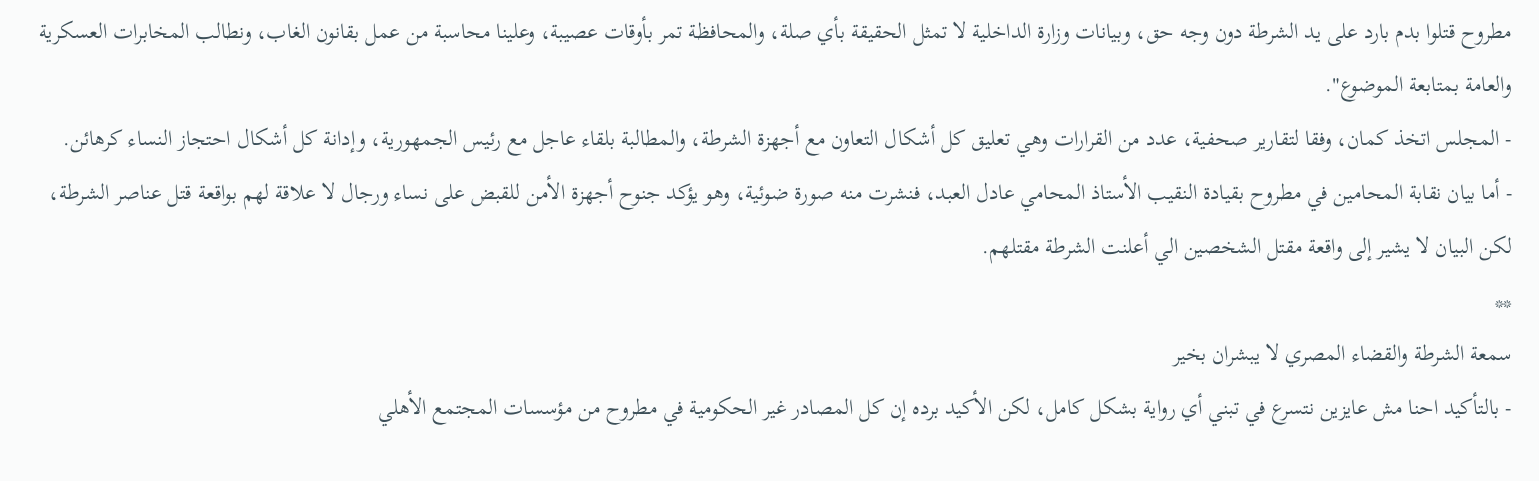مطروح قتلوا بدم بارد على يد الشرطة دون وجه حق، وبيانات وزارة الداخلية لا تمثل الحقيقة بأي صلة، والمحافظة تمر بأوقات عصيبة، وعلينا محاسبة من عمل بقانون الغاب، ونطالب المخابرات العسكرية والعامة بمتابعة الموضوع".
- المجلس اتخذ كمان، وفقا لتقارير صحفية، عدد من القرارات وهي تعليق كل أشكال التعاون مع أجهزة الشرطة، والمطالبة بلقاء عاجل مع رئيس الجمهورية، وإدانة كل أشكال احتجاز النساء كرهائن.
- أما بيان نقابة المحامين في مطروح بقيادة النقيب الأستاذ المحامي عادل العبد، فنشرت منه صورة ضوئية، وهو يؤكد جنوح أجهزة الأمن للقبض على نساء ورجال لا علاقة لهم بواقعة قتل عناصر الشرطة، لكن البيان لا يشير إلى واقعة مقتل الشخصين الي أعلنت الشرطة مقتلهم.
**
سمعة الشرطة والقضاء المصري لا يبشران بخير
- بالتأكيد احنا مش عايزين نتسرع في تبني أي رواية بشكل كامل، لكن الأكيد برده إن كل المصادر غير الحكومية في مطروح من مؤسسات المجتمع الأهلي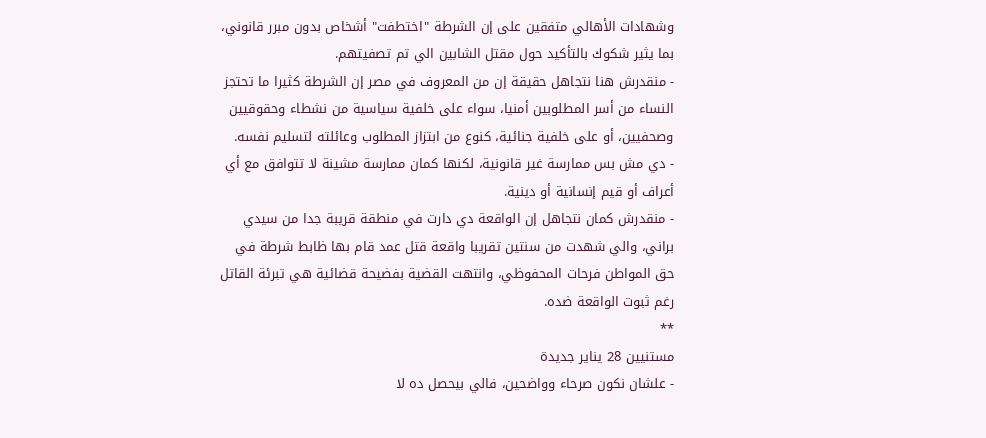وشهادات الأهالي متفقين على إن الشرطة "اختطفت" أشخاص بدون مبرر قانوني، بما يثير شكوك بالتأكيد حول مقتل الشابين الي تم تصفيتهم.
- منقدرش هنا نتجاهل حقيقة إن من المعروف في مصر إن الشرطة كثيرا ما تحتجز النساء من أسر المطلوبين أمنيا، سواء على خلفية سياسية من نشطاء وحقوقيين وصحفيين، أو على خلفية جنائية، كنوع من ابتزاز المطلوب وعائلته لتسليم نفسه.
- دي مش بس ممارسة غير قانونية، لكنها كمان ممارسة مشينة لا تتوافق مع أي أعراف أو قيم إنسانية أو دينية.
- منقدرش كمان نتجاهل إن الواقعة دي دارت في منطقة قريبة جدا من سيدي براني، والي شهدت من سنتين تقريبا واقعة قتل عمد قام بها ظابط شرطة في حق المواطن فرحات المحفوظي، وانتهت القضية بفضيحة قضائية هي تبرئة القاتل رغم ثبوت الواقعة ضده.
**
مستنيين 28 يناير جديدة
- علشان نكون صرحاء وواضحين، فالي بيحصل ده لا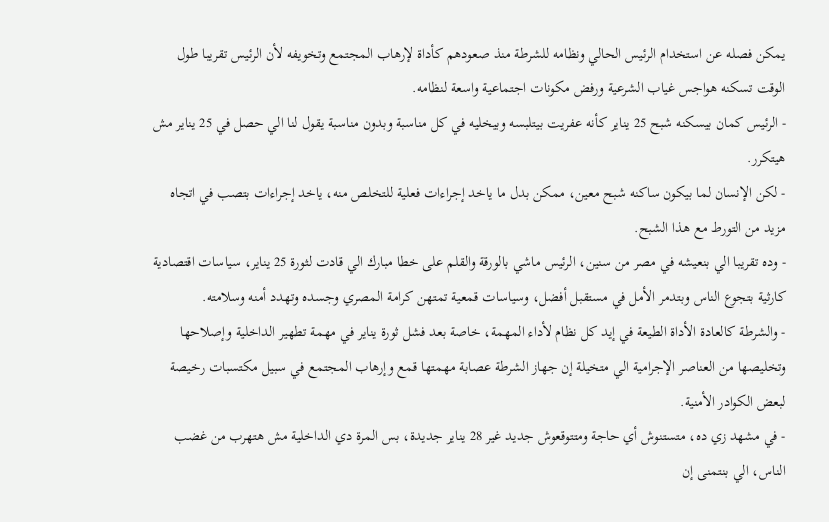يمكن فصله عن استخدام الرئيس الحالي ونظامه للشرطة منذ صعودهم كأداة لإرهاب المجتمع وتخويفه لأن الرئيس تقريبا طول الوقت تسكنه هواجس غياب الشرعية ورفض مكونات اجتماعية واسعة لنظامه.
- الرئيس كمان بيسكنه شبح 25 يناير كأنه عفريت بيتلبسه وبيخليه في كل مناسبة وبدون مناسبة يقول لنا الي حصل في 25 يناير مش هيتكرر.
- لكن الإنسان لما بيكون ساكنه شبح معين، ممكن بدل ما ياخد إجراءات فعلية للتخلص منه، ياخد إجراءات بتصب في اتجاه مزيد من التورط مع هذا الشبح.
- وده تقريبا الي بنعيشه في مصر من سنين، الرئيس ماشي بالورقة والقلم على خطا مبارك الي قادت لثورة 25 يناير، سياسات اقتصادية كارثية بتجوع الناس وبتدمر الأمل في مستقبل أفضل، وسياسات قمعية تمتهن كرامة المصري وجسده وتهدد أمنه وسلامته.
- والشرطة كالعادة الأداة الطيعة في إيد كل نظام لأداء المهمة، خاصة بعد فشل ثورة يناير في مهمة تطهير الداخلية وإصلاحها وتخليصها من العناصر الإجرامية الي متخيلة إن جهاز الشرطة عصابة مهمتها قمع وإرهاب المجتمع في سبيل مكتسبات رخيصة لبعض الكوادر الأمنية.
- في مشهد زي ده، متستنوش أي حاجة ومتتوقعوش جديد غير 28 يناير جديدة، بس المرة دي الداخلية مش هتهرب من غضب الناس، الي بنتمنى إن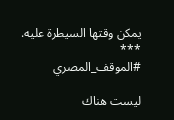يمكن وقتها السيطرة عليه.
***
#الموقف_المصري

ليست هناك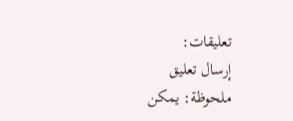تعليقات:
إرسال تعليق
ملحوظة: يمكن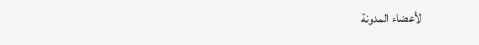لأعضاء المدونة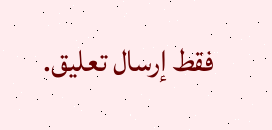فقط إرسال تعليق.